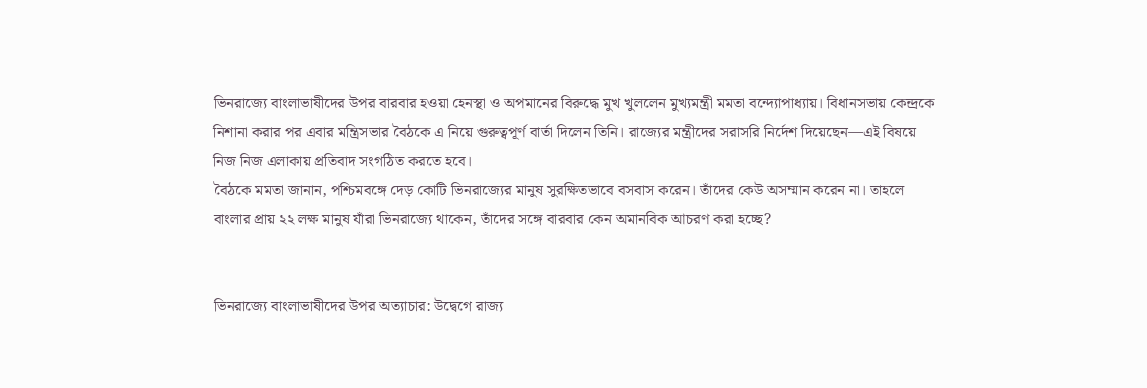ভিনরাজ্যে বাংলাভাষীদের উপর বারবার হওয়া হেনস্থা ও অপমানের বিরুদ্ধে মুখ খুললেন মুখ্যমন্ত্রী মমতা বন্দ্যোপাধ্যায়। বিধানসভায় কেন্দ্রকে নিশানা করার পর এবার মন্ত্রিসভার বৈঠকে এ নিয়ে গুরুত্বপূর্ণ বার্তা দিলেন তিনি। রাজ্যের মন্ত্রীদের সরাসরি নির্দেশ দিয়েছেন—এই বিষয়ে নিজ নিজ এলাকায় প্রতিবাদ সংগঠিত করতে হবে।
বৈঠকে মমতা জানান, পশ্চিমবঙ্গে দেড় কোটি ভিনরাজ্যের মানুষ সুরক্ষিতভাবে বসবাস করেন। তাঁদের কেউ অসম্মান করেন না। তাহলে বাংলার প্রায় ২২ লক্ষ মানুষ যাঁরা ভিনরাজ্যে থাকেন, তাঁদের সঙ্গে বারবার কেন অমানবিক আচরণ করা হচ্ছে?


ভিনরাজ্যে বাংলাভাষীদের উপর অত্যাচার: উদ্বেগে রাজ্য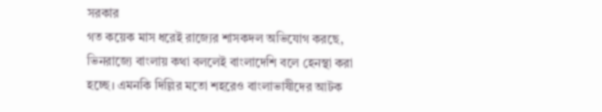সরকার
গত কয়েক মাস ধরেই রাজ্যের শাসকদল অভিযোগ করছে, ভিনরাজ্যে বাংলায় কথা বললেই বাংলাদেশি বলে হেনস্থা করা হচ্ছে। এমনকি দিল্লির মতো শহরেও বাংলাভাষীদের আটক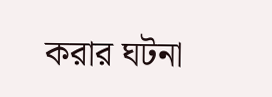করার ঘটনা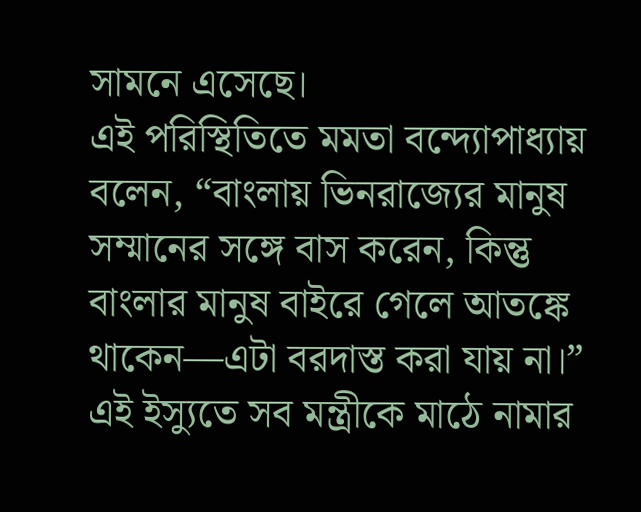সামনে এসেছে।
এই পরিস্থিতিতে মমতা বন্দ্যোপাধ্যায় বলেন, “বাংলায় ভিনরাজ্যের মানুষ সম্মানের সঙ্গে বাস করেন, কিন্তু বাংলার মানুষ বাইরে গেলে আতঙ্কে থাকেন—এটা বরদাস্ত করা যায় না।” এই ইস্যুতে সব মন্ত্রীকে মাঠে নামার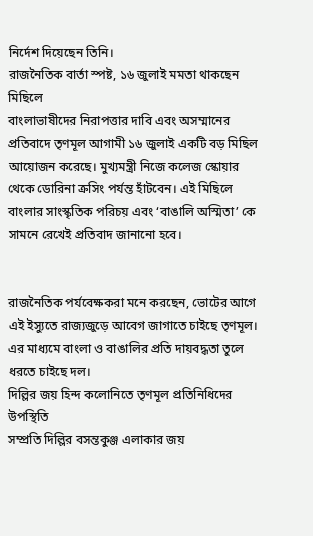নির্দেশ দিয়েছেন তিনি।
রাজনৈতিক বার্তা স্পষ্ট, ১৬ জুলাই মমতা থাকছেন মিছিলে
বাংলাভাষীদের নিরাপত্তার দাবি এবং অসম্মানের প্রতিবাদে তৃণমূল আগামী ১৬ জুলাই একটি বড় মিছিল আয়োজন করেছে। মুখ্যমন্ত্রী নিজে কলেজ স্কোয়ার থেকে ডোরিনা ক্রসিং পর্যন্ত হাঁটবেন। এই মিছিলে বাংলার সাংস্কৃতিক পরিচয় এবং ‘বাঙালি অস্মিতা’ কে সামনে রেখেই প্রতিবাদ জানানো হবে।


রাজনৈতিক পর্যবেক্ষকরা মনে করছেন, ভোটের আগে এই ইস্যুতে রাজ্যজুড়ে আবেগ জাগাতে চাইছে তৃণমূল। এর মাধ্যমে বাংলা ও বাঙালির প্রতি দায়বদ্ধতা তুলে ধরতে চাইছে দল।
দিল্লির জয় হিন্দ কলোনিতে তৃণমূল প্রতিনিধিদের উপস্থিতি
সম্প্রতি দিল্লির বসন্তকুঞ্জ এলাকার জয়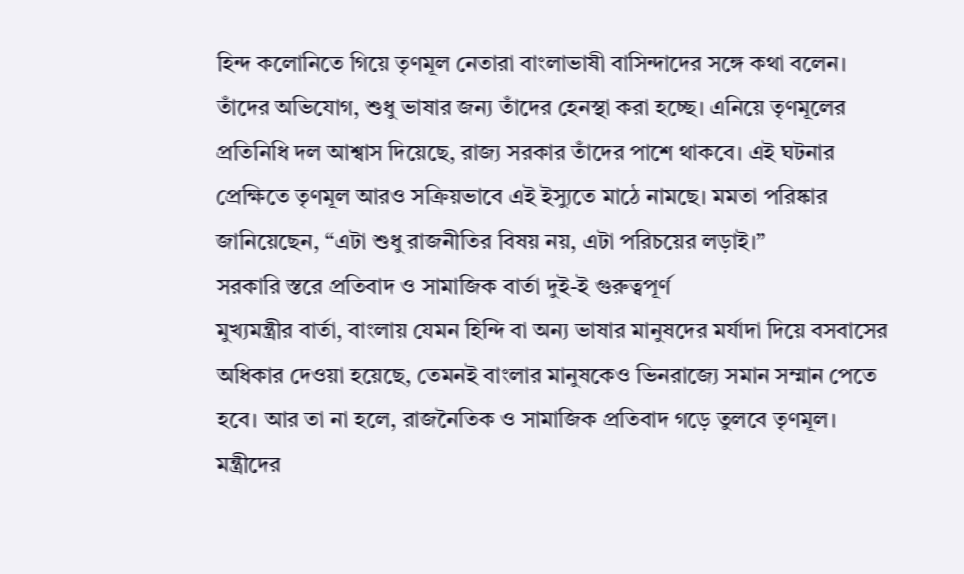হিন্দ কলোনিতে গিয়ে তৃণমূল নেতারা বাংলাভাষী বাসিন্দাদের সঙ্গে কথা বলেন। তাঁদের অভিযোগ, শুধু ভাষার জন্য তাঁদের হেনস্থা করা হচ্ছে। এনিয়ে তৃণমূলের প্রতিনিধি দল আশ্বাস দিয়েছে, রাজ্য সরকার তাঁদের পাশে থাকবে। এই ঘটনার প্রেক্ষিতে তৃণমূল আরও সক্রিয়ভাবে এই ইস্যুতে মাঠে নামছে। মমতা পরিষ্কার জানিয়েছেন, “এটা শুধু রাজনীতির বিষয় নয়, এটা পরিচয়ের লড়াই।”
সরকারি স্তরে প্রতিবাদ ও সামাজিক বার্তা দুই-ই গুরুত্বপূর্ণ
মুখ্যমন্ত্রীর বার্তা, বাংলায় যেমন হিন্দি বা অন্য ভাষার মানুষদের মর্যাদা দিয়ে বসবাসের অধিকার দেওয়া হয়েছে, তেমনই বাংলার মানুষকেও ভিনরাজ্যে সমান সম্মান পেতে হবে। আর তা না হলে, রাজনৈতিক ও সামাজিক প্রতিবাদ গড়ে তুলবে তৃণমূল।
মন্ত্রীদের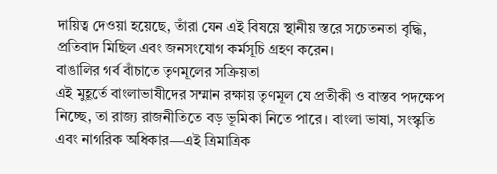দায়িত্ব দেওয়া হয়েছে, তাঁরা যেন এই বিষয়ে স্থানীয় স্তরে সচেতনতা বৃদ্ধি, প্রতিবাদ মিছিল এবং জনসংযোগ কর্মসূচি গ্রহণ করেন।
বাঙালির গর্ব বাঁচাতে তৃণমূলের সক্রিয়তা
এই মুহূর্তে বাংলাভাষীদের সম্মান রক্ষায় তৃণমূল যে প্রতীকী ও বাস্তব পদক্ষেপ নিচ্ছে, তা রাজ্য রাজনীতিতে বড় ভূমিকা নিতে পারে। বাংলা ভাষা, সংস্কৃতি এবং নাগরিক অধিকার—এই ত্রিমাত্রিক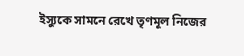ইস্যুকে সামনে রেখে তৃণমূল নিজের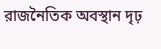রাজনৈতিক অবস্থান দৃঢ়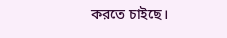করতে চাইছে।